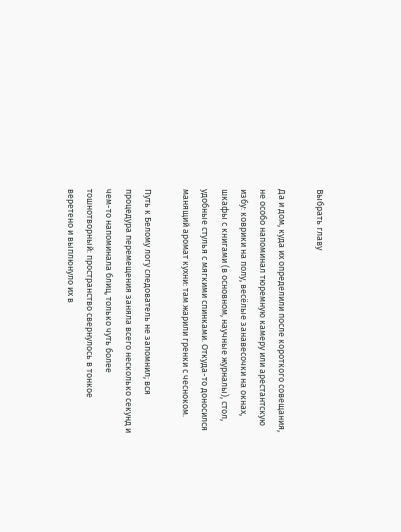Выбрать главу

Да и дом, куда их определили после короткого совещания, не особо напоминал тюремную камеру или арестантскую избу: коврики на полу, весёлые занавесочки на окнах, шкафы с книгами (в основном, научные журналы), стол, удобные стулья с мягкими спинками. Откуда-то доносился манящий аромат кухни: там жарили гренки с чесноком.

Путь к Белому логу следователь не запомнил; вся процедура перемещения заняла всего несколько секунд и чем-то напоминала блиц, только чуть более тошнотворный: пространство свернулось в тонкое веретено и выплюнуло их в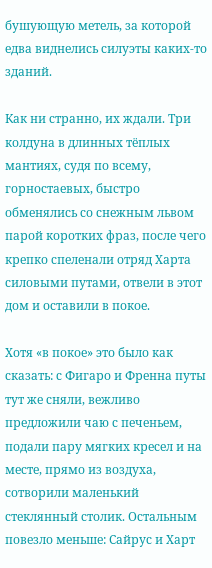бушующую метель, за которой едва виднелись силуэты каких-то зданий.

Как ни странно, их ждали. Три колдуна в длинных тёплых мантиях, судя по всему, горностаевых, быстро обменялись со снежным львом парой коротких фраз, после чего крепко спеленали отряд Харта силовыми путами, отвели в этот дом и оставили в покое.

Хотя «в покое» это было как сказать: с Фигаро и Френна путы тут же сняли, вежливо предложили чаю с печеньем, подали пару мягких кресел и на месте, прямо из воздуха, сотворили маленький стеклянный столик. Остальным повезло меньше: Сайрус и Харт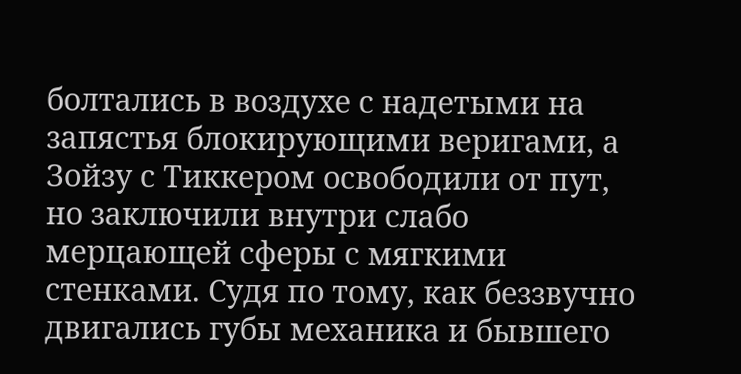болтались в воздухе с надетыми на запястья блокирующими веригами, а Зойзу с Тиккером освободили от пут, но заключили внутри слабо мерцающей сферы с мягкими стенками. Судя по тому, как беззвучно двигались губы механика и бывшего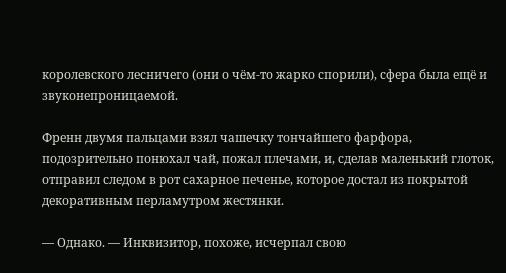королевского лесничего (они о чём-то жарко спорили), сфера была ещё и звуконепроницаемой.

Френн двумя пальцами взял чашечку тончайшего фарфора, подозрительно понюхал чай, пожал плечами, и, сделав маленький глоток, отправил следом в рот сахарное печенье, которое достал из покрытой декоративным перламутром жестянки.

— Однако. — Инквизитор, похоже, исчерпал свою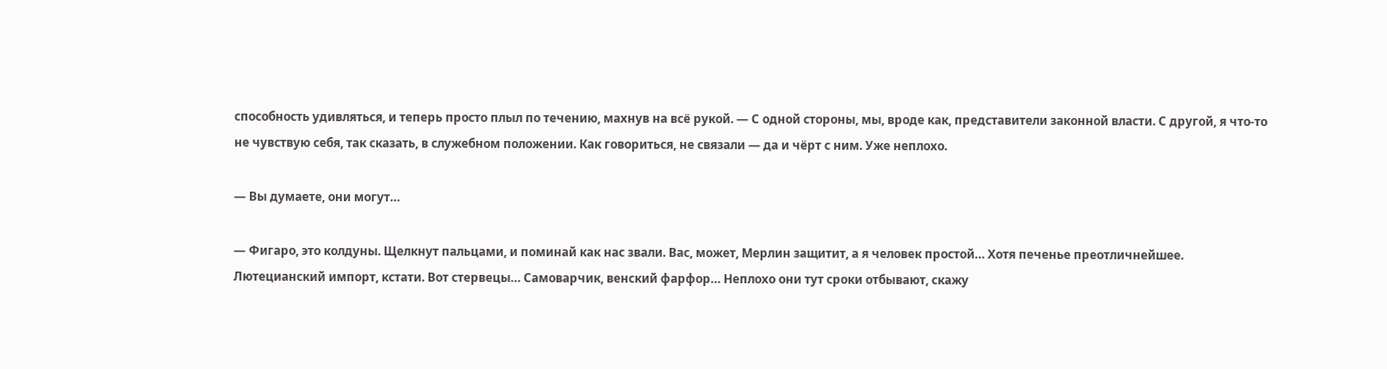способность удивляться, и теперь просто плыл по течению, махнув на всё рукой. — С одной стороны, мы, вроде как, представители законной власти. С другой, я что-то не чувствую себя, так сказать, в служебном положении. Как говориться, не связали — да и чёрт с ним. Уже неплохо.

— Вы думаете, они могут…

— Фигаро, это колдуны. Щелкнут пальцами, и поминай как нас звали. Вас, может, Мерлин защитит, а я человек простой… Хотя печенье преотличнейшее. Лютецианский импорт, кстати. Вот стервецы… Самоварчик, венский фарфор… Неплохо они тут сроки отбывают, скажу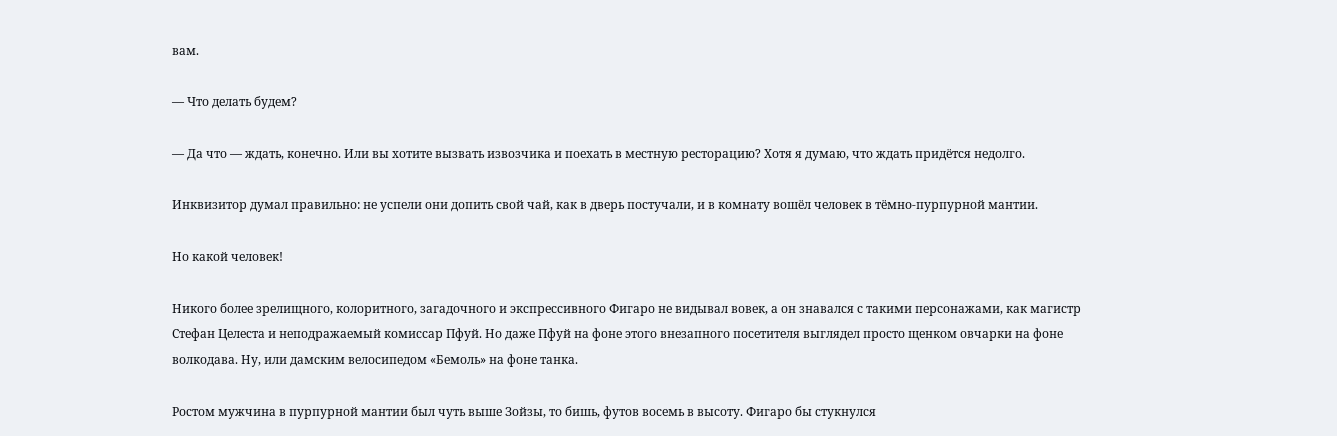вам.

— Что делать будем?

— Да что — ждать, конечно. Или вы хотите вызвать извозчика и поехать в местную ресторацию? Хотя я думаю, что ждать придётся недолго.

Инквизитор думал правильно: не успели они допить свой чай, как в дверь постучали, и в комнату вошёл человек в тёмно-пурпурной мантии.

Но какой человек!

Никого более зрелищного, колоритного, загадочного и экспрессивного Фигаро не видывал вовек, а он знавался с такими персонажами, как магистр Стефан Целеста и неподражаемый комиссар Пфуй. Но даже Пфуй на фоне этого внезапного посетителя выглядел просто щенком овчарки на фоне волкодава. Ну, или дамским велосипедом «Бемоль» на фоне танка.

Ростом мужчина в пурпурной мантии был чуть выше Зойзы, то бишь, футов восемь в высоту. Фигаро бы стукнулся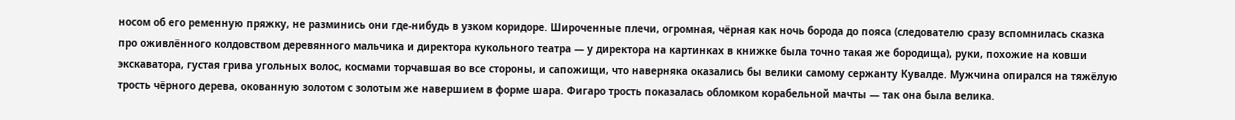носом об его ременную пряжку, не разминись они где-нибудь в узком коридоре. Широченные плечи, огромная, чёрная как ночь борода до пояса (следователю сразу вспомнилась сказка про оживлённого колдовством деревянного мальчика и директора кукольного театра — у директора на картинках в книжке была точно такая же бородища), руки, похожие на ковши экскаватора, густая грива угольных волос, космами торчавшая во все стороны, и сапожищи, что наверняка оказались бы велики самому сержанту Кувалде. Мужчина опирался на тяжёлую трость чёрного дерева, окованную золотом с золотым же навершием в форме шара. Фигаро трость показалась обломком корабельной мачты — так она была велика.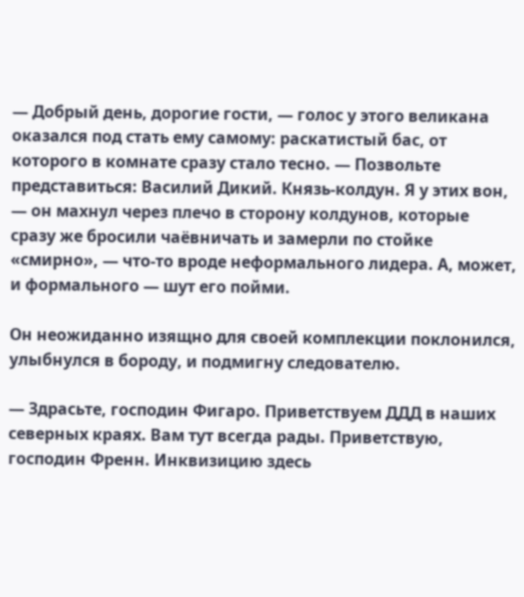— Добрый день, дорогие гости, — голос у этого великана оказался под стать ему самому: раскатистый бас, от которого в комнате сразу стало тесно. — Позвольте представиться: Василий Дикий. Князь-колдун. Я у этих вон, — он махнул через плечо в сторону колдунов, которые сразу же бросили чаёвничать и замерли по стойке «смирно», — что-то вроде неформального лидера. А, может, и формального — шут его пойми.

Он неожиданно изящно для своей комплекции поклонился, улыбнулся в бороду, и подмигну следователю.

— Здрасьте, господин Фигаро. Приветствуем ДДД в наших северных краях. Вам тут всегда рады. Приветствую, господин Френн. Инквизицию здесь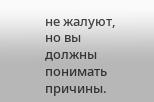не жалуют, но вы должны понимать причины.